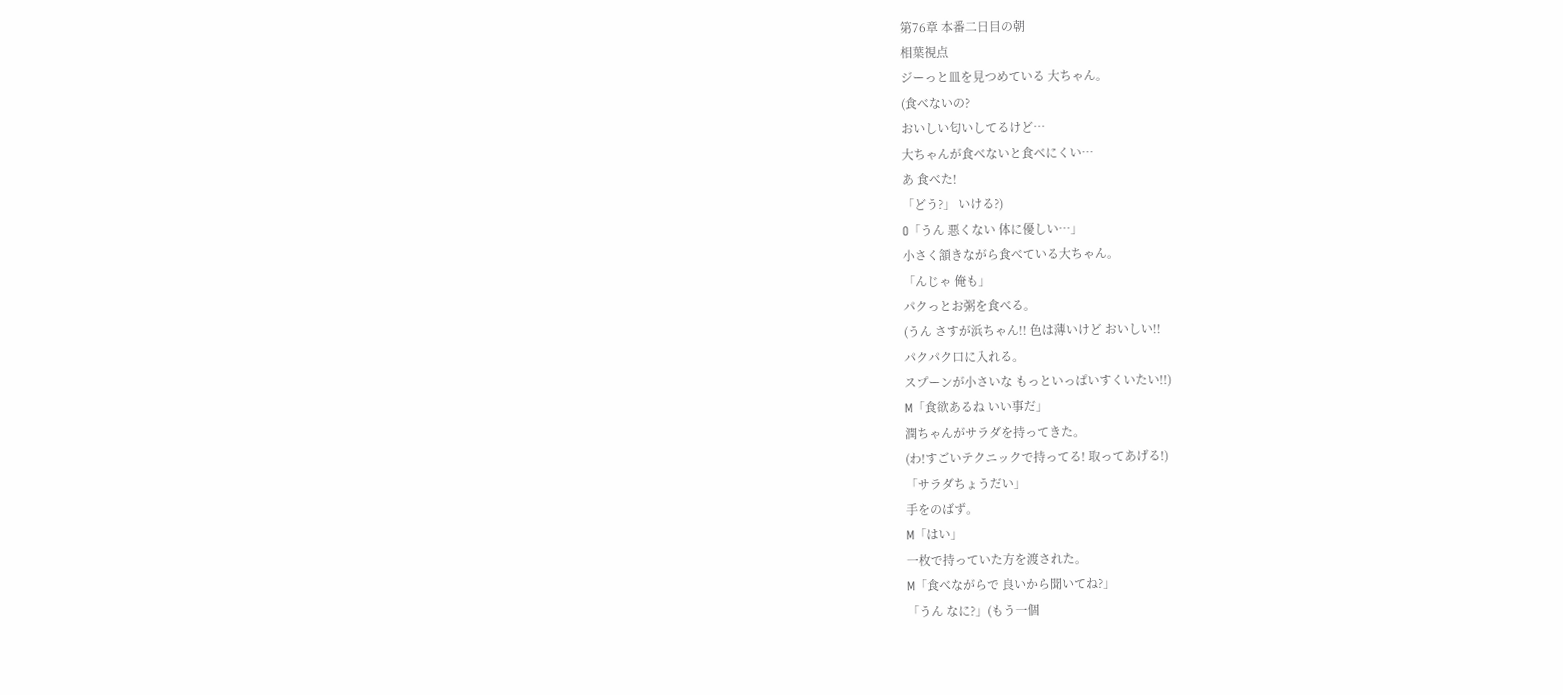第76章 本番二日目の朝
相葉視点
ジーっと皿を見つめている 大ちゃん。
(食べないの?
おいしい匂いしてるけど…
大ちゃんが食べないと食べにくい…
あ 食べた!
「どう?」 いける?)
O「うん 悪くない 体に優しい…」
小さく頷きながら食べている大ちゃん。
「んじゃ 俺も」
パクっとお粥を食べる。
(うん さすが浜ちゃん!! 色は薄いけど おいしい!!
パクパク口に入れる。
スプーンが小さいな もっといっぱいすくいたい!!)
M「食欲あるね いい事だ」
潤ちゃんがサラダを持ってきた。
(わ!すごいテクニックで持ってる! 取ってあげる!)
「サラダちょうだい」
手をのばず。
M「はい」
一枚で持っていた方を渡された。
M「食べながらで 良いから聞いてね?」
「うん なに?」(もう一個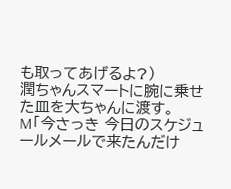も取ってあげるよ?)
潤ちゃんスマートに腕に乗せた皿を大ちゃんに渡す。
M「今さっき 今日のスケジュールメールで来たんだけ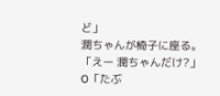ど」
潤ちゃんが椅子に座る。
「えー 潤ちゃんだけ?」
O「たぶ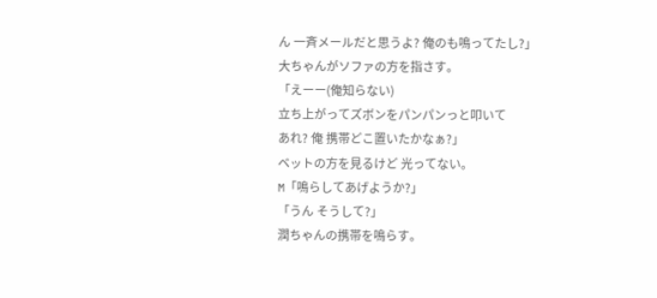ん 一斉メールだと思うよ? 俺のも鳴ってたし?」
大ちゃんがソファの方を指さす。
「えーー(俺知らない)
立ち上がってズボンをパンパンっと叩いて
あれ? 俺 携帯どこ置いたかなぁ?」
ベットの方を見るけど 光ってない。
M「鳴らしてあげようか?」
「うん そうして?」
潤ちゃんの携帯を鳴らす。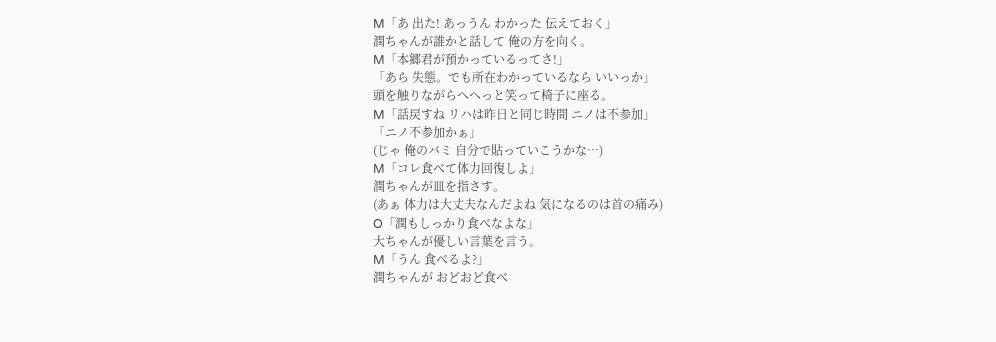M「あ 出た! あっうん わかった 伝えておく」
潤ちゃんが誰かと話して 俺の方を向く。
M「本郷君が預かっているってさ!」
「あら 失態。でも所在わかっているなら いいっか」
頭を触りながらへへっと笑って椅子に座る。
M「話戻すね リハは昨日と同じ時間 ニノは不参加」
「ニノ不参加かぁ」
(じゃ 俺のバミ 自分で貼っていこうかな…)
M「コレ食べて体力回復しよ」
潤ちゃんが皿を指さす。
(あぁ 体力は大丈夫なんだよね 気になるのは首の痛み)
O「潤もしっかり食べなよな」
大ちゃんが優しい言葉を言う。
M「うん 食べるよ?」
潤ちゃんが おどおど食べ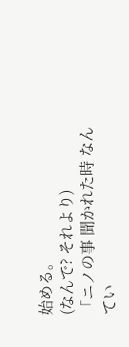始める。
(なんで? それより)
「ニノの事 聞かれた時 なんてい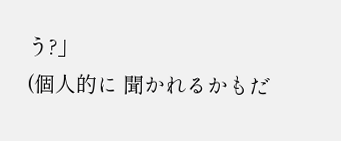う?」
(個人的に 聞かれるかもだ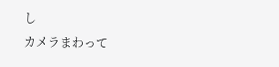し
カメラまわって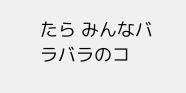たら みんなバラバラのコ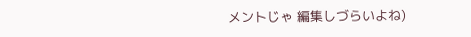メントじゃ 編集しづらいよね)